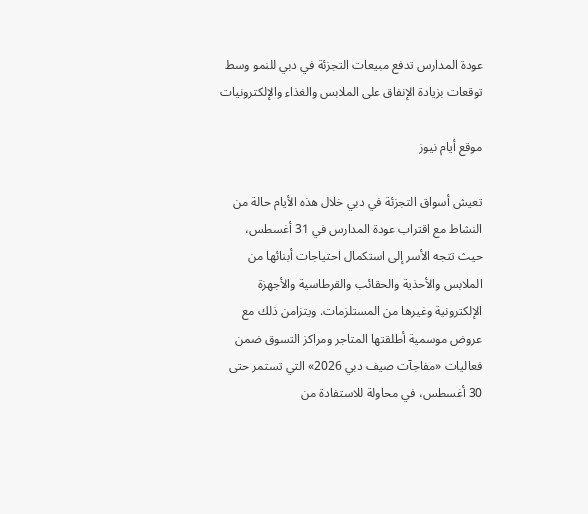عودة المدارس تدفع مبيعات التجزئة في دبي للنمو وسط توقعات بزيادة الإنفاق على الملابس والغذاء والإلكترونيات

موقع أيام نيوز

تعيش أسواق التجزئة في دبي خلال هذه الأيام حالة من النشاط مع اقتراب عودة المدارس في 31 أغسطس، حيث تتجه الأسر إلى استكمال احتياجات أبنائها من الملابس والأحذية والحقائب والقرطاسية والأجهزة الإلكترونية وغيرها من المستلزمات. ويتزامن ذلك مع عروض موسمية أطلقتها المتاجر ومراكز التسوق ضمن فعاليات «مفاجآت صيف دبي 2026» التي تستمر حتى 30 أغسطس، في محاولة للاستفادة من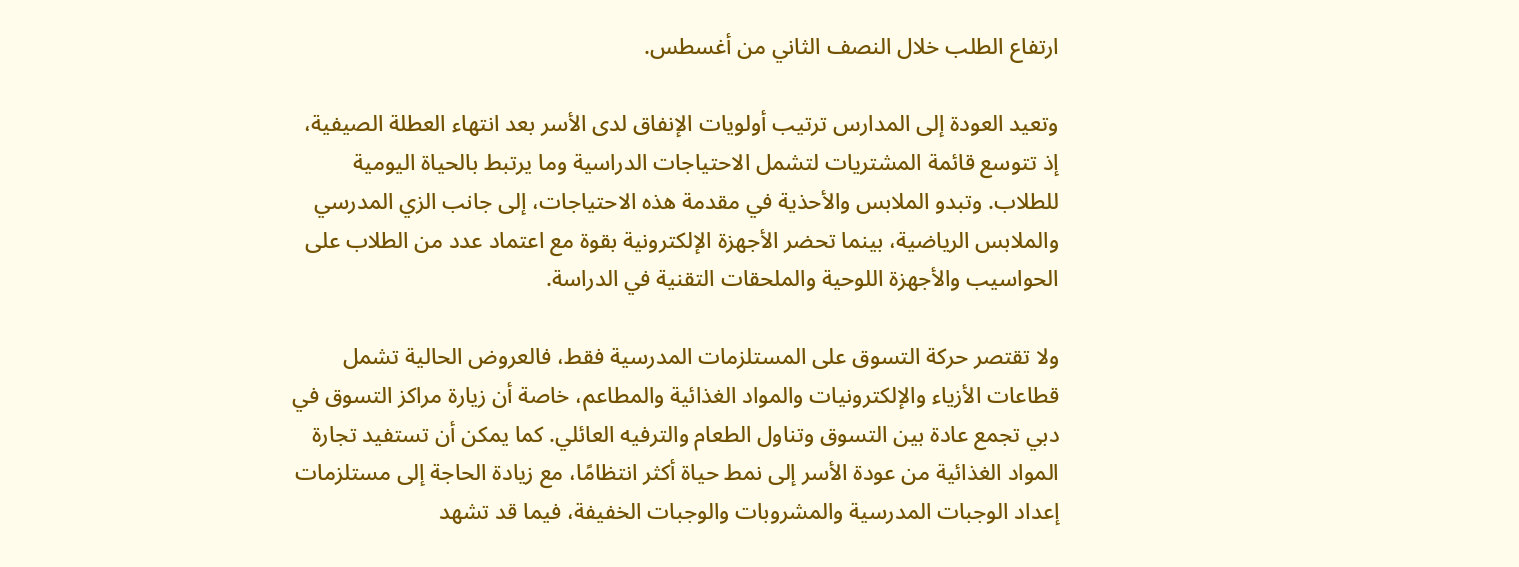ارتفاع الطلب خلال النصف الثاني من أغسطس.

وتعيد العودة إلى المدارس ترتيب أولويات الإنفاق لدى الأسر بعد انتهاء العطلة الصيفية، إذ تتوسع قائمة المشتريات لتشمل الاحتياجات الدراسية وما يرتبط بالحياة اليومية للطلاب. وتبدو الملابس والأحذية في مقدمة هذه الاحتياجات، إلى جانب الزي المدرسي والملابس الرياضية، بينما تحضر الأجهزة الإلكترونية بقوة مع اعتماد عدد من الطلاب على الحواسيب والأجهزة اللوحية والملحقات التقنية في الدراسة.

ولا تقتصر حركة التسوق على المستلزمات المدرسية فقط، فالعروض الحالية تشمل قطاعات الأزياء والإلكترونيات والمواد الغذائية والمطاعم، خاصة أن زيارة مراكز التسوق في دبي تجمع عادة بين التسوق وتناول الطعام والترفيه العائلي. كما يمكن أن تستفيد تجارة المواد الغذائية من عودة الأسر إلى نمط حياة أكثر انتظامًا، مع زيادة الحاجة إلى مستلزمات إعداد الوجبات المدرسية والمشروبات والوجبات الخفيفة، فيما قد تشهد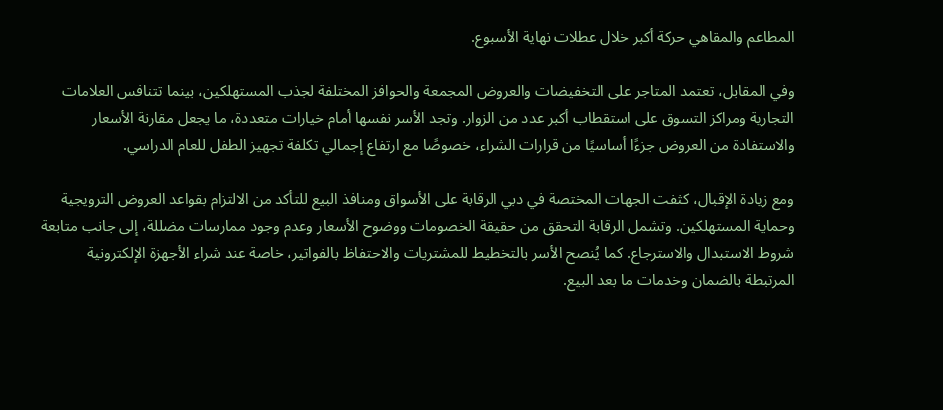المطاعم والمقاهي حركة أكبر خلال عطلات نهاية الأسبوع.

وفي المقابل، تعتمد المتاجر على التخفيضات والعروض المجمعة والحوافز المختلفة لجذب المستهلكين، بينما تتنافس العلامات التجارية ومراكز التسوق على استقطاب أكبر عدد من الزوار. وتجد الأسر نفسها أمام خيارات متعددة، ما يجعل مقارنة الأسعار والاستفادة من العروض جزءًا أساسيًا من قرارات الشراء، خصوصًا مع ارتفاع إجمالي تكلفة تجهيز الطفل للعام الدراسي.

ومع زيادة الإقبال، كثفت الجهات المختصة في دبي الرقابة على الأسواق ومنافذ البيع للتأكد من الالتزام بقواعد العروض الترويجية وحماية المستهلكين. وتشمل الرقابة التحقق من حقيقة الخصومات ووضوح الأسعار وعدم وجود ممارسات مضللة، إلى جانب متابعة شروط الاستبدال والاسترجاع. كما يُنصح الأسر بالتخطيط للمشتريات والاحتفاظ بالفواتير، خاصة عند شراء الأجهزة الإلكترونية المرتبطة بالضمان وخدمات ما بعد البيع.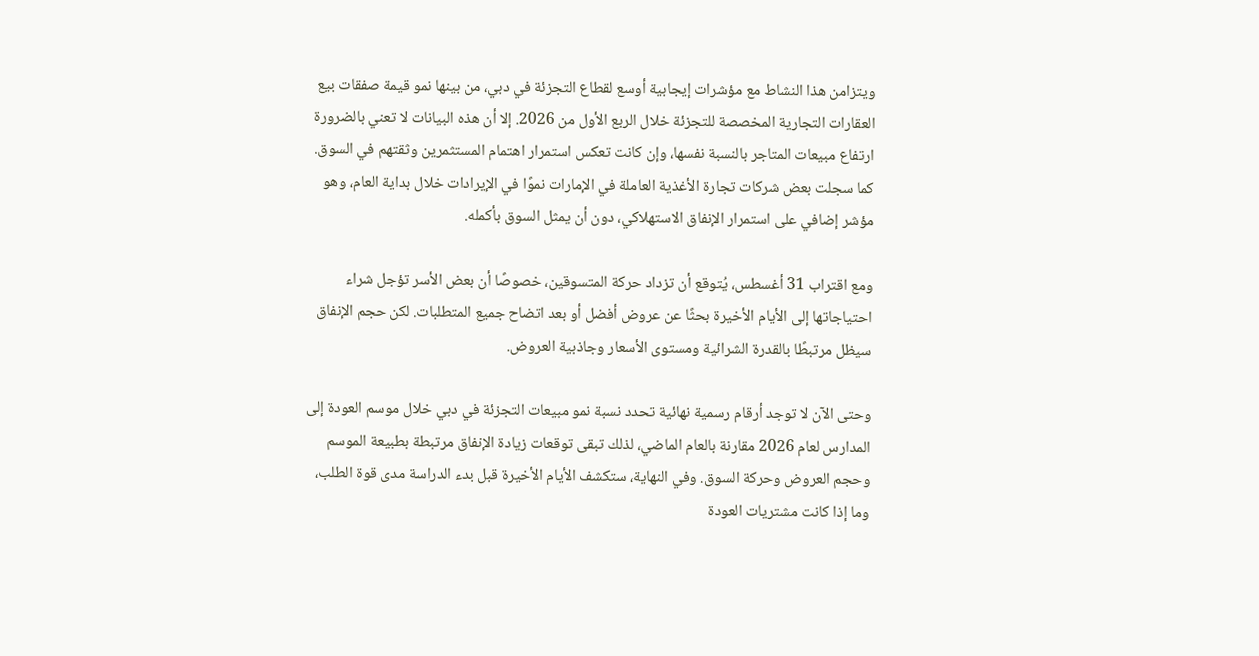ويتزامن هذا النشاط مع مؤشرات إيجابية أوسع لقطاع التجزئة في دبي، من بينها نمو قيمة صفقات بيع العقارات التجارية المخصصة للتجزئة خلال الربع الأول من 2026. إلا أن هذه البيانات لا تعني بالضرورة ارتفاع مبيعات المتاجر بالنسبة نفسها، وإن كانت تعكس استمرار اهتمام المستثمرين وثقتهم في السوق. كما سجلت بعض شركات تجارة الأغذية العاملة في الإمارات نموًا في الإيرادات خلال بداية العام، وهو مؤشر إضافي على استمرار الإنفاق الاستهلاكي، دون أن يمثل السوق بأكمله.

ومع اقتراب 31 أغسطس، يُتوقع أن تزداد حركة المتسوقين، خصوصًا أن بعض الأسر تؤجل شراء احتياجاتها إلى الأيام الأخيرة بحثًا عن عروض أفضل أو بعد اتضاح جميع المتطلبات. لكن حجم الإنفاق سيظل مرتبطًا بالقدرة الشرائية ومستوى الأسعار وجاذبية العروض.

وحتى الآن لا توجد أرقام رسمية نهائية تحدد نسبة نمو مبيعات التجزئة في دبي خلال موسم العودة إلى المدارس لعام 2026 مقارنة بالعام الماضي، لذلك تبقى توقعات زيادة الإنفاق مرتبطة بطبيعة الموسم وحجم العروض وحركة السوق. وفي النهاية، ستكشف الأيام الأخيرة قبل بدء الدراسة مدى قوة الطلب، وما إذا كانت مشتريات العودة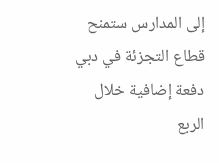إلى المدارس ستمنح قطاع التجزئة في دبي دفعة إضافية خلال الربع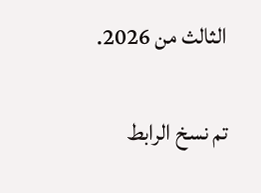الثالث من 2026.

تم نسخ الرابط